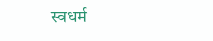स्वधर्म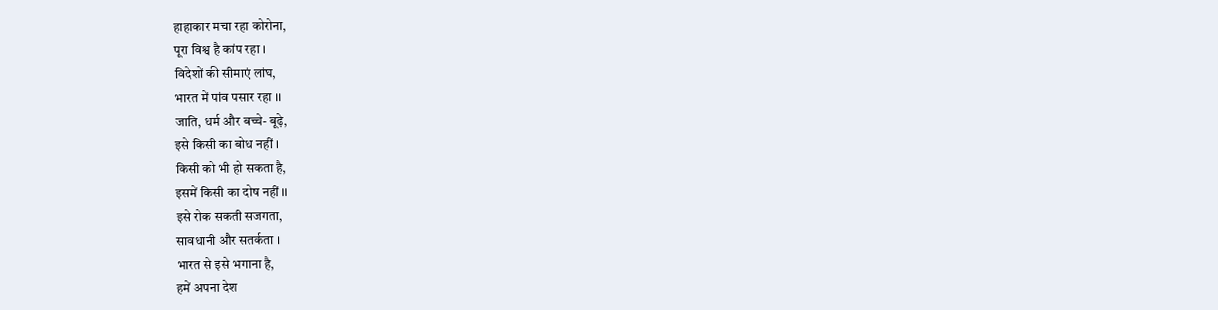हाहाकार मचा रहा कोरोना,
पूरा विश्व है कांप रहा ।
विदेशों की सीमाएं लांघ,
भारत में पांव पसार रहा ।।
जाति, धर्म और बच्चे- बूढ़े,
इसे किसी का बोध नहीं ।
किसी को भी हो सकता है,
इसमें किसी का दोष नहीं ।।
इसे रोक सकती सजगता,
सावधानी और सतर्कता ।
भारत से इसे भगाना है,
हमें अपना देश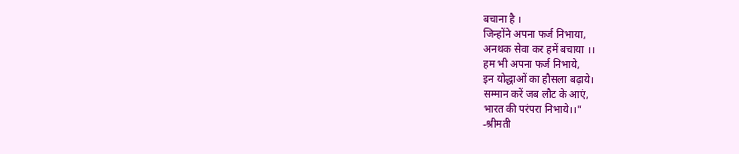बचाना है ।
जिन्होंने अपना फर्ज निभाया,
अनथक सेवा कर हमें बचाया ।।
हम भी अपना फर्ज निभाये,
इन योद्धाओं का हौसला बढ़ाये।
सम्मान करें जब लौट के आएं,
भारत की परंपरा निभाये।।"
-श्रीमती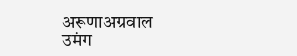अरूणाअग्रवाल
उमंग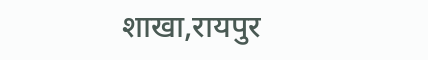शाखा,रायपुर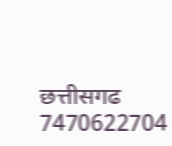छत्तीसगढ
7470622704